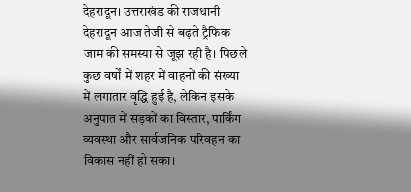देहरादून। उत्तराखंड की राजधानी देहरादून आज तेजी से बढ़ते ट्रैफिक जाम की समस्या से जूझ रही है। पिछले कुछ वर्षों में शहर में वाहनों की संख्या में लगातार वृद्धि हुई है, लेकिन इसके अनुपात में सड़कों का विस्तार, पार्किंग व्यवस्था और सार्वजनिक परिवहन का विकास नहीं हो सका।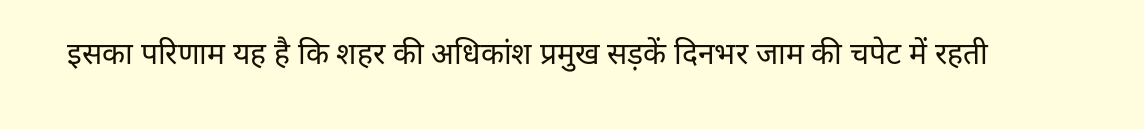इसका परिणाम यह है कि शहर की अधिकांश प्रमुख सड़कें दिनभर जाम की चपेट में रहती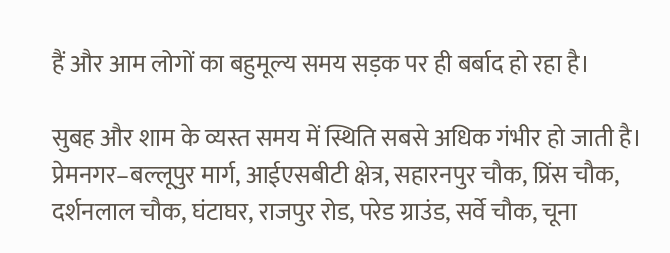हैं और आम लोगों का बहुमूल्य समय सड़क पर ही बर्बाद हो रहा है।

सुबह और शाम के व्यस्त समय में स्थिति सबसे अधिक गंभीर हो जाती है। प्रेमनगर–बल्लूपुर मार्ग, आईएसबीटी क्षेत्र, सहारनपुर चौक, प्रिंस चौक, दर्शनलाल चौक, घंटाघर, राजपुर रोड, परेड ग्राउंड, सर्वे चौक, चूना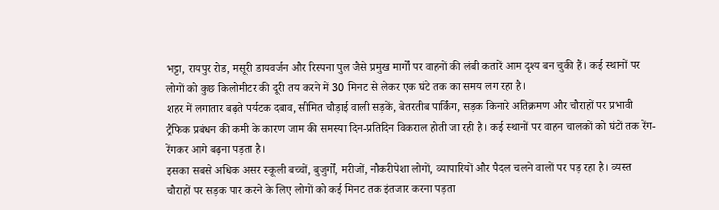भट्टा, रायपुर रोड, मसूरी डायवर्जन और रिस्पना पुल जैसे प्रमुख मार्गों पर वाहनों की लंबी कतारें आम दृश्य बन चुकी हैं। कई स्थानों पर लोगों को कुछ किलोमीटर की दूरी तय करने में 30 मिनट से लेकर एक घंटे तक का समय लग रहा है।
शहर में लगातार बढ़ते पर्यटक दबाव, सीमित चौड़ाई वाली सड़कें, बेतरतीब पार्किंग, सड़क किनारे अतिक्रमण और चौराहों पर प्रभावी ट्रैफिक प्रबंधन की कमी के कारण जाम की समस्या दिन-प्रतिदिन विकराल होती जा रही है। कई स्थानों पर वाहन चालकों को घंटों तक रेंग-रेंगकर आगे बढ़ना पड़ता है।
इसका सबसे अधिक असर स्कूली बच्चों, बुजुर्गों, मरीजों, नौकरीपेशा लोगों, व्यापारियों और पैदल चलने वालों पर पड़ रहा है। व्यस्त चौराहों पर सड़क पार करने के लिए लोगों को कई मिनट तक इंतजार करना पड़ता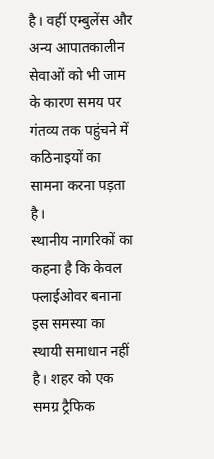है। वहीं एम्बुलेंस और अन्य आपातकालीन सेवाओं को भी जाम के कारण समय पर गंतव्य तक पहुंचने में कठिनाइयों का सामना करना पड़ता है।
स्थानीय नागरिकों का कहना है कि केवल फ्लाईओवर बनाना इस समस्या का स्थायी समाधान नहीं है। शहर को एक समग्र ट्रैफिक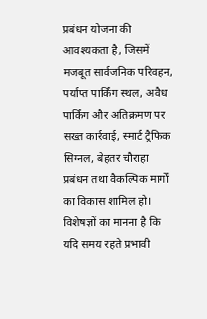प्रबंधन योजना की आवश्यकता है, जिसमें मजबूत सार्वजनिक परिवहन, पर्याप्त पार्किंग स्थल, अवैध पार्किंग और अतिक्रमण पर सख्त कार्रवाई, स्मार्ट ट्रैफिक सिग्नल, बेहतर चौराहा प्रबंधन तथा वैकल्पिक मार्गों का विकास शामिल हो।
विशेषज्ञों का मानना है कि यदि समय रहते प्रभावी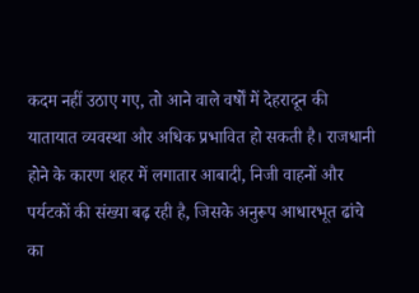कदम नहीं उठाए गए, तो आने वाले वर्षों में देहरादून की यातायात व्यवस्था और अधिक प्रभावित हो सकती है। राजधानी होने के कारण शहर में लगातार आबादी, निजी वाहनों और पर्यटकों की संख्या बढ़ रही है, जिसके अनुरूप आधारभूत ढांचे का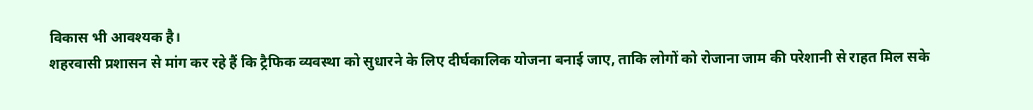विकास भी आवश्यक है।
शहरवासी प्रशासन से मांग कर रहे हैं कि ट्रैफिक व्यवस्था को सुधारने के लिए दीर्घकालिक योजना बनाई जाए, ताकि लोगों को रोजाना जाम की परेशानी से राहत मिल सके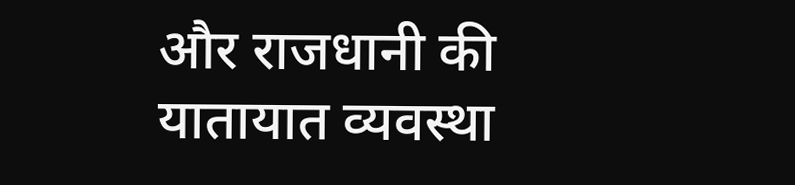और राजधानी की यातायात व्यवस्था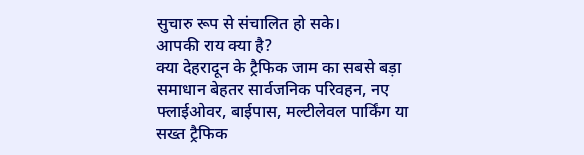सुचारु रूप से संचालित हो सके।
आपकी राय क्या है?
क्या देहरादून के ट्रैफिक जाम का सबसे बड़ा समाधान बेहतर सार्वजनिक परिवहन, नए फ्लाईओवर, बाईपास, मल्टीलेवल पार्किंग या सख्त ट्रैफिक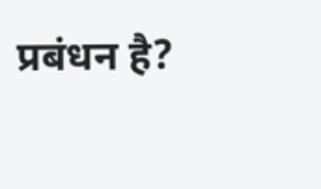प्रबंधन है?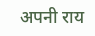अपनी राय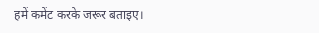हमें कमेंट करके जरूर बताइए।